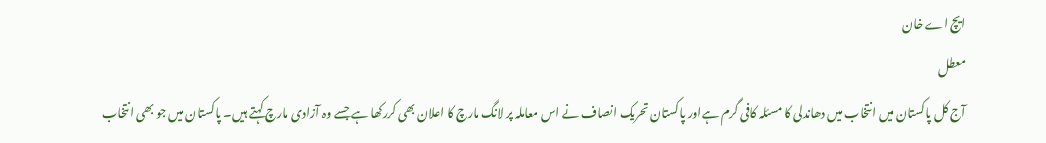ایچ اے خان
معطل
آج کل پاکستان میں انتخاب میں دھاندلی کا مسئلہ کافی گرم ہےاور پاکستان تحریک انصاف نے اس معاملہ پر لانگ مارچ کا اعلان بھی کررکھا ہے جسے وہ آزادی مارچ کہتے ہیں۔ پاکستان میں جو بھی انتخاب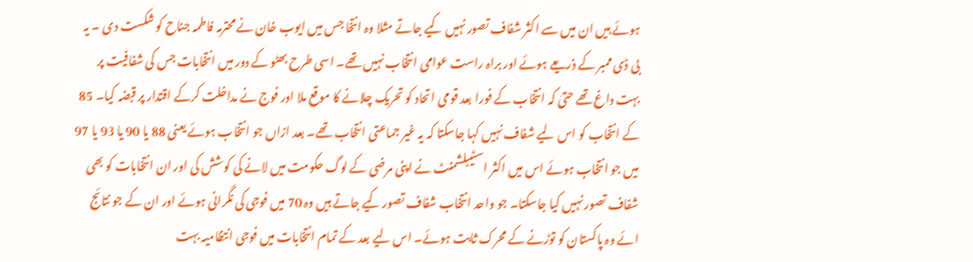ہوئے ہیں ان میں سے اکثر شفاف تصور نہیں کیے جاتے مثلا وہ انتخا جس میں ایوب خان نے محترمہ فاطمہ جناح کو شکست دی ۔ یہ بی ڈی ممبر کے ذریعے ہوئے اور براہ راست عوامی انتخاب نہیں تھے۔ اسی طرح بھٹو کے دور میں انتخابات جس کی شفافیت پر بہت داغ تھے حتیٰ کہ انتخاب کے فورا بعد قومی اتحاد کو تحریک چلانے کا موقع ملا اور فوج نے مداخلت کرکے اقتدار پر قبضہ کیا۔ 85 کے انتخاب کو اس لیے شفاف نہیں کہا جاسکتا کہ یہ غیر جماعتی انتخاب تھے۔ بعد ازاں جو انتخاب ہوئے یعنی 88 یا 90 یا 93 یا 97 میں جو انتخاب ہوئے اس میں اکثر اسٹیبلشمنٹ نے اپنی مرضی کے لوگ حکومت میں لانے کی کوشش کی اور ان انتخابات کو بھی شفاف تصور نہیں کیا جاسکتا۔ جو واحد انتخاب شفاف تصور کیے جاتے ہیں وہ 70 میں فوجی کی نگرانی ہوئے اور ان کے جو نتائج ائے وہ پاکستان کو توڑنے کے محرک ثابت ہوئے۔ اس لیے بعد کے تمام انتخابات میں فوجی انتظامیہ بہت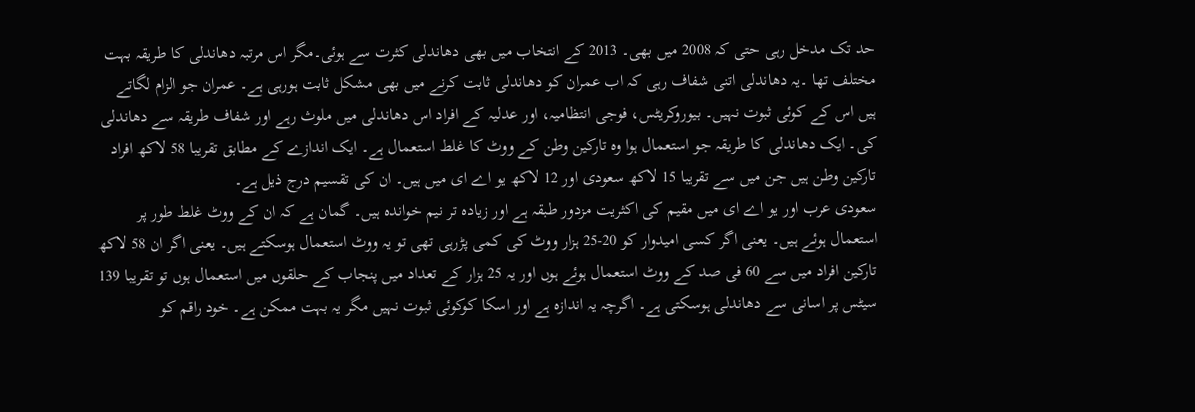حد تک مدخل رہی حتی کہ 2008 میں بھی۔ 2013 کے انتخاب میں بھی دھاندلی کثرت سے ہوئی۔مگر اس مرتبہ دھاندلی کا طریقہ بہت مختلف تھا ۔یہ دھاندلی اتنی شفاف رہی کہ اب عمران کو دھاندلی ثابت کرنے میں بھی مشکل ثابت ہورہی ہے۔ عمران جو الزام لگاتے ہیں اس کے کوئی ثبوت نہیں۔ بیوروکریٹس، فوجی انتظامیہ، اور عدلیہ کے افراد اس دھاندلی میں ملوث رہے اور شفاف طریقہ سے دھاندلی کی۔ ایک دھاندلی کا طریقہ جو استعمال ہوا وہ تارکین وطن کے ووٹ کا غلط استعمال ہے۔ ایک اندازے کے مطابق تقریبا 58 لاکھ افراد تارکین وطن ہیں جن میں سے تقریبا 15 لاکھ سعودی اور 12 لاکھ یو اے ای میں ہیں۔ ان کی تقسیم درج ذیل ہے۔
سعودی عرب اور یو اے ای میں مقیم کی اکثریت مزدور طبقہ ہے اور زیادہ تر نیم خواندہ ہیں۔ گمان ہے کہ ان کے ووٹ غلط طور پر استعمال ہوئے ہیں۔ یعنی اگر کسی امیدوار کو 20-25 ہزار ووٹ کی کمی پڑرہی تھی تو یہ ووٹ استعمال ہوسکتے ہیں۔ یعنی اگر ان 58 لاکھ تارکین افراد میں سے 60 فی صد کے ووٹ استعمال ہوئے ہوں اور یہ 25 ہزار کے تعداد میں پنجاب کے حلقوں میں استعمال ہوں تو تقریبا 139 سیٹس پر اسانی سے دھاندلی ہوسکتی ہے۔ اگرچہ یہ اندازہ ہے اور اسکا کوکوئی ثبوت نہیں مگر یہ بہت ممکن ہے۔ خود راقم کو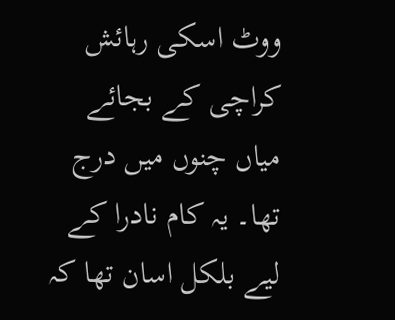ووٹ اسکی رہائش کراچی کے بجائے میاں چنوں میں درج تھا۔ یہ کام نادرا کے لیے بلکل اسان تھا کہ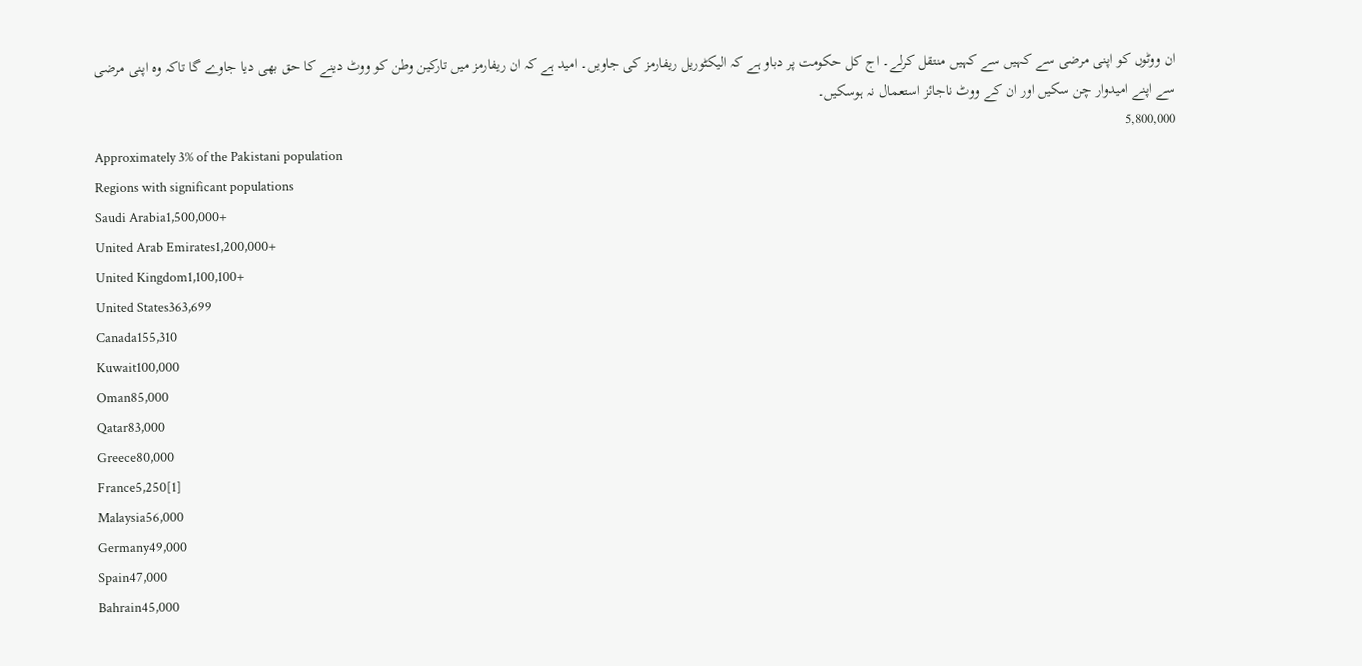ان ووٹوں کو اپنی مرضی سے کہیں سے کہیں منتقل کرلے۔ اج کل حکومت پر دباو ہے کہ الیکٹوریل ریفارمز کی جاویں۔ امید ہے کہ ان ریفارمز میں تارکین وطن کو ووٹ دینے کا حق بھی دیا جاوے گا تاکہ وہ اپنی مرضی سے اپنے امیدوار چن سکیں اور ان کے ووٹ ناجائز استعمال نہ ہوسکیں۔
5,800,000
Approximately 3% of the Pakistani population
Regions with significant populations
Saudi Arabia1,500,000+
United Arab Emirates1,200,000+
United Kingdom1,100,100+
United States363,699
Canada155,310
Kuwait100,000
Oman85,000
Qatar83,000
Greece80,000
France5,250[1]
Malaysia56,000
Germany49,000
Spain47,000
Bahrain45,000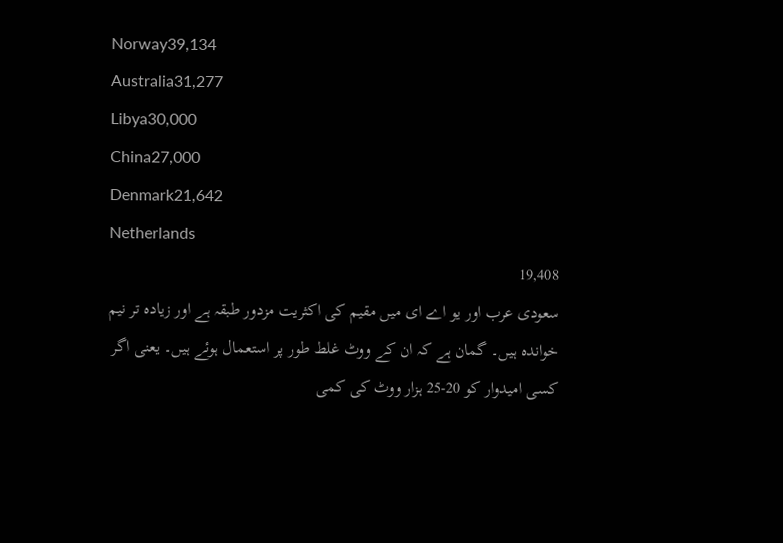Norway39,134
Australia31,277
Libya30,000
China27,000
Denmark21,642
Netherlands
19,408
سعودی عرب اور یو اے ای میں مقیم کی اکثریت مزدور طبقہ ہے اور زیادہ تر نیم خواندہ ہیں۔ گمان ہے کہ ان کے ووٹ غلط طور پر استعمال ہوئے ہیں۔ یعنی اگر کسی امیدوار کو 20-25 ہزار ووٹ کی کمی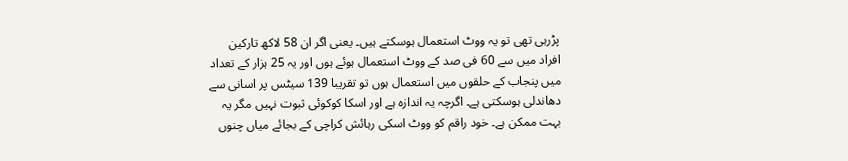پڑرہی تھی تو یہ ووٹ استعمال ہوسکتے ہیں۔ یعنی اگر ان 58 لاکھ تارکین افراد میں سے 60 فی صد کے ووٹ استعمال ہوئے ہوں اور یہ 25 ہزار کے تعداد میں پنجاب کے حلقوں میں استعمال ہوں تو تقریبا 139 سیٹس پر اسانی سے دھاندلی ہوسکتی ہے۔ اگرچہ یہ اندازہ ہے اور اسکا کوکوئی ثبوت نہیں مگر یہ بہت ممکن ہے۔ خود راقم کو ووٹ اسکی رہائش کراچی کے بجائے میاں چنوں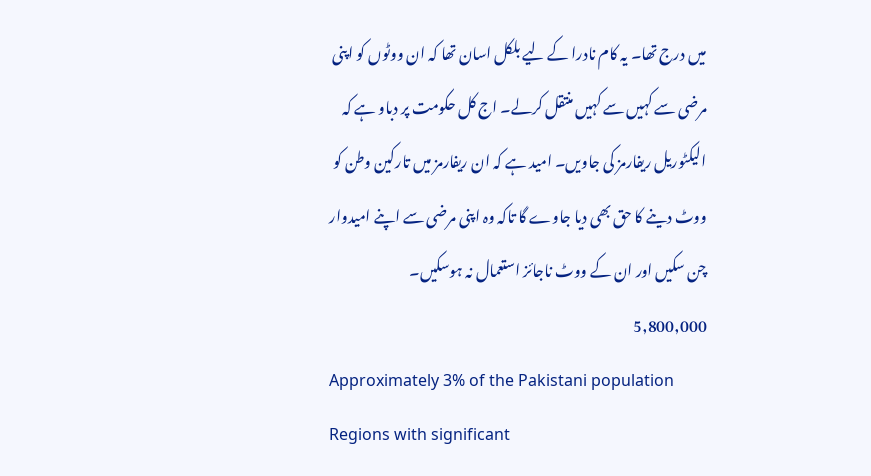میں درج تھا۔ یہ کام نادرا کے لیے بلکل اسان تھا کہ ان ووٹوں کو اپنی مرضی سے کہیں سے کہیں منتقل کرلے۔ اج کل حکومت پر دباو ہے کہ الیکٹوریل ریفارمز کی جاویں۔ امید ہے کہ ان ریفارمز میں تارکین وطن کو ووٹ دینے کا حق بھی دیا جاوے گا تاکہ وہ اپنی مرضی سے اپنے امیدوار چن سکیں اور ان کے ووٹ ناجائز استعمال نہ ہوسکیں۔
5,800,000
Approximately 3% of the Pakistani population
Regions with significant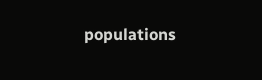populations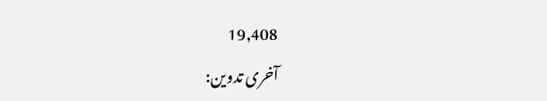19,408
آخری تدوین: